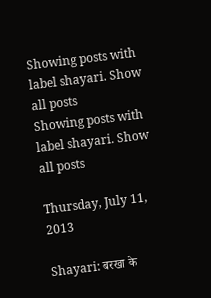Showing posts with label shayari. Show all posts
Showing posts with label shayari. Show all posts

Thursday, July 11, 2013

Shayari: बरखा के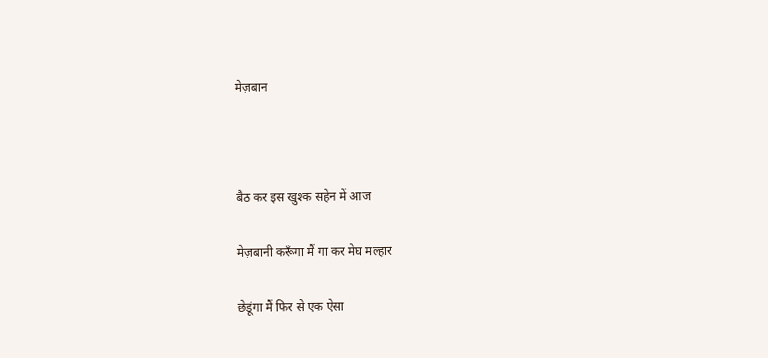मेज़बान



बैठ कर इस खुश्क सहेन में आज

मेज़बानी करूँगा मैं गा कर मेघ मल्हार

छेडूंगा मैं फिर से एक ऐसा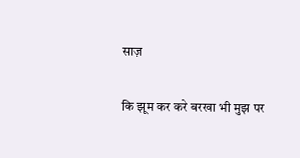साज़

कि झूम कर करे बरखा भी मुझ पर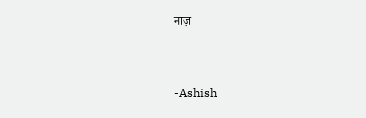नाज़



-Ashish